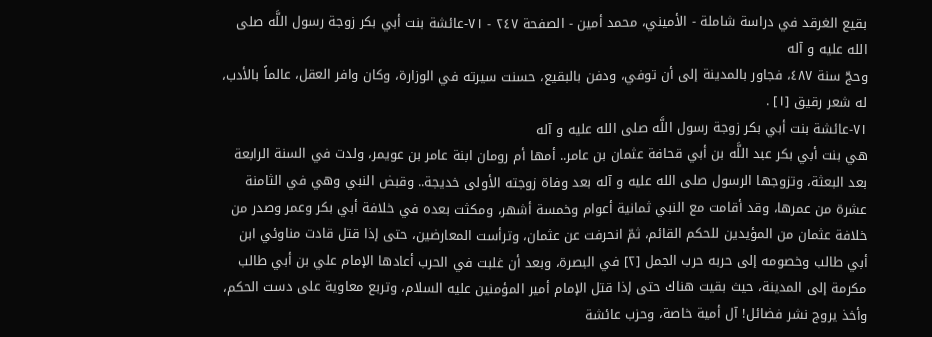بقيع الغرقد في دراسة شاملة - الأميني، محمد أمين - الصفحة ٢٤٧ - ٧١-عائشة بنت أبي بكر زوجة رسول اللَّه صلى الله عليه و آله
وحجّ سنة ٤٨٧، فجاور بالمدينة إلى أن توفي، ودفن بالبقيع، حسنت سيرته في الوزارة، وكان وافر العقل، عالماً بالأدب، له شعر رقيق [١] .
٧١-عائشة بنت أبي بكر زوجة رسول اللَّه صلى الله عليه و آله
هي بنت أبي بكر عبد اللَّه بن أبي قحافة عثمان بن عامر.. أمها أم رومان ابنة عامر بن عويمر، ولدت في السنة الرابعة بعد البعثة، وتزوجها الرسول صلى الله عليه و آله بعد وفاة زوجته الأولى خديجة.. وقبض النبي وهي في الثامنة عشرة من عمرها، وقد أقامت مع النبي ثمانية أعوام وخمسة أشهر، ومكثت بعده في خلافة أبي بكر وعمر وصدر من خلافة عثمان من المؤيدين للحكم القائم، ثمّ انحرفت عن عثمان، وترأست المعارضين، حتى إذا قتل قادت مناوئي ابن أبي طالب وخصومه إلى حربه حرب الجمل [٢] في البصرة، وبعد أن غلبت في الحرب أعادها الإمام علي بن أبي طالب مكرمة إلى المدينة، حيث بقيت هناك حتى إذا قتل الإمام أمير المؤمنين عليه السلام، وتربع معاوية على دست الحكم، وأخذ يروج نشر فضائل! آل أمية خاصة، وحزب عائشة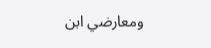ومعارضي ابن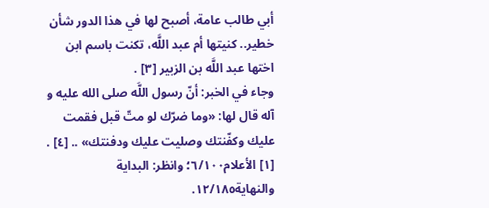أبي طالب عامة، أصبح لها في هذا الدور شأن خطير.. كنيتها أم عبد اللَّه، تكنت باسم ابن اختها عبد اللَّه بن الزبير [٣] .
وجاء في الخبر: أنّ رسول اللَّه صلى الله عليه و آله قال لها: «وما ضرّك لو متّ قبل فقمت عليك وكفّنتك وصليت عليك ودفنتك» .. [٤] .
[١] الأعلام٦/١٠٠؛ وانظر: البداية والنهاية١٢/١٨٥.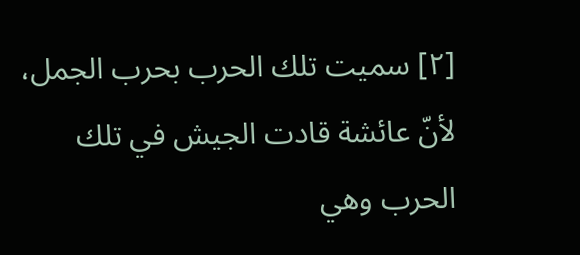[٢] سميت تلك الحرب بحرب الجمل، لأنّ عائشة قادت الجيش في تلك الحرب وهي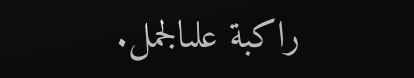راكبة علىالجمل.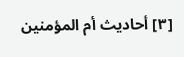[٣] أحاديث أم المؤمنين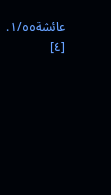عائشة١/٥٥.
[٤]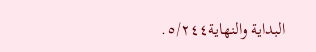البداية والنهاية٥/٢٤٤.